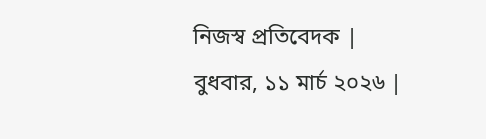নিজস্ব প্রতিবেদক | বুধবার, ১১ মার্চ ২০২৬ |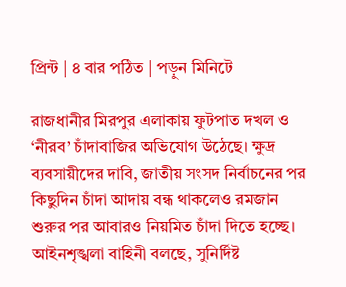প্রিন্ট | ৪ বার পঠিত | পড়ুন মিনিটে

রাজধানীর মিরপুর এলাকায় ফুটপাত দখল ও ‘নীরব’ চাঁদাবাজির অভিযোগ উঠেছে। ক্ষুদ্র ব্যবসায়ীদের দাবি, জাতীয় সংসদ নির্বাচনের পর কিছুদিন চাঁদা আদায় বন্ধ থাকলেও রমজান শুরুর পর আবারও নিয়মিত চাঁদা দিতে হচ্ছে। আইনশৃঙ্খলা বাহিনী বলছে, সুনির্দিষ্ট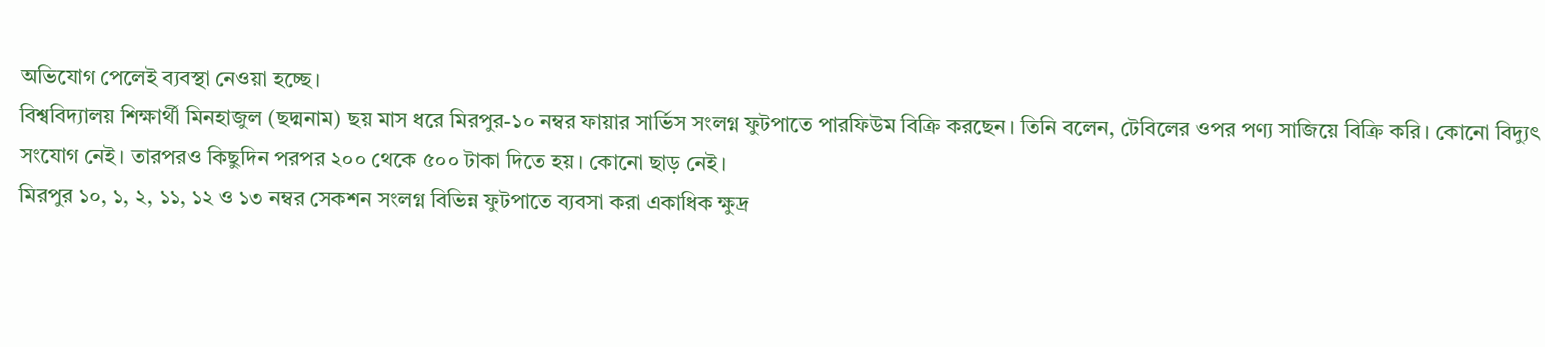অভিযোগ পেলেই ব্যবস্থা নেওয়া হচ্ছে।
বিশ্ববিদ্যালয় শিক্ষার্থী মিনহাজুল (ছদ্মনাম) ছয় মাস ধরে মিরপুর-১০ নম্বর ফায়ার সার্ভিস সংলগ্ন ফুটপাতে পারফিউম বিক্রি করছেন। তিনি বলেন, টেবিলের ওপর পণ্য সাজিয়ে বিক্রি করি। কোনো বিদ্যুৎ সংযোগ নেই। তারপরও কিছুদিন পরপর ২০০ থেকে ৫০০ টাকা দিতে হয়। কোনো ছাড় নেই।
মিরপুর ১০, ১, ২, ১১, ১২ ও ১৩ নম্বর সেকশন সংলগ্ন বিভিন্ন ফুটপাতে ব্যবসা করা একাধিক ক্ষুদ্র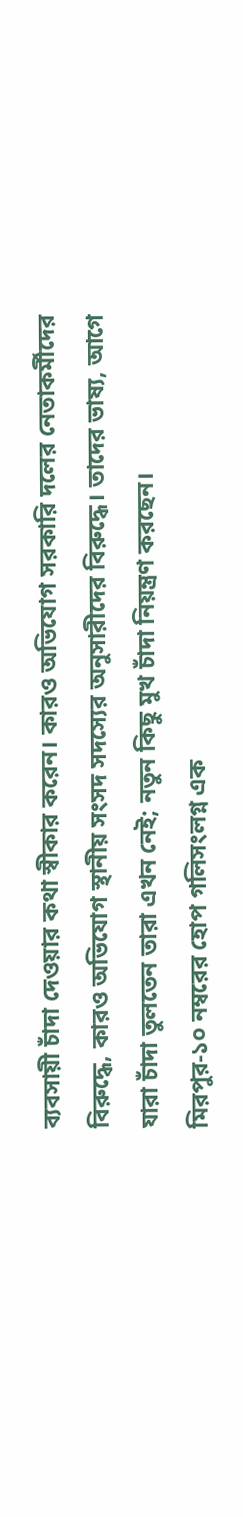ব্যবসায়ী চাঁদা দেওয়ার কথা স্বীকার করেন। কারও অভিযোগ সরকারি দলের নেতাকর্মীদের বিরুদ্ধে, কারও অভিযোগ স্থানীয় সংসদ সদস্যের অনুসারীদের বিরুদ্ধে। তাদের ভাষ্য, আগে যারা চাঁদা তুলতেন তারা এখন নেই; নতুন কিছু মুখ চাঁদা নিয়ন্ত্রণ করছেন।
মিরপুর-১০ নম্বরের হোপ গলিসংলগ্ন এক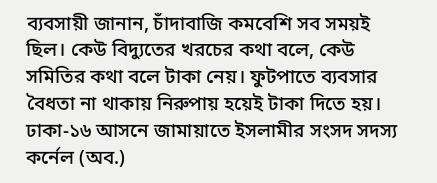ব্যবসায়ী জানান, চাঁদাবাজি কমবেশি সব সময়ই ছিল। কেউ বিদ্যুতের খরচের কথা বলে, কেউ সমিতির কথা বলে টাকা নেয়। ফুটপাতে ব্যবসার বৈধতা না থাকায় নিরুপায় হয়েই টাকা দিতে হয়।
ঢাকা-১৬ আসনে জামায়াতে ইসলামীর সংসদ সদস্য কর্নেল (অব.)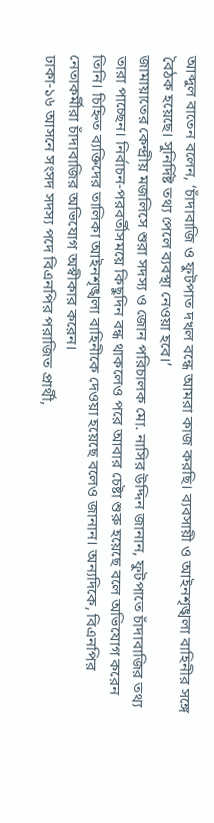আব্দুল বাতেন বলেন, ‘চাঁদাবাজি ও ফুটপাত দখল বন্ধে আমরা কাজ করছি। ব্যবসায়ী ও আইনশৃঙ্খলা বাহিনীর সঙ্গে বৈঠক হয়েছে। সুনির্দিষ্ট তথ্য পেলে ব্যবস্থা নেওয়া হবে।’
জামায়াতের কেন্দ্রীয় মজলিসে শুরা সদস্য ও জোন পরিচালক মো. নাসির উদ্দিন জানান, ফুটপাতে চাঁদাবাজির তথ্য তারা পাচ্ছেন। নির্বাচন-পরবর্তীসময়ে কিছুদিন বন্ধ থাকলেও পরে আবার চেষ্টা শুরু হয়েছে বলে অভিযোগ করেন তিনি। চিহ্নিত ব্যক্তিদের তালিকা আইনশৃঙ্খলা বাহিনীকে দেওয়া হয়েছে বলেও জানান। অন্যদিকে, বিএনপির নেতাকর্মীরা চাঁদাবাজির অভিযোগ অস্বীকার করেন।
ঢাকা-১৬ আসনে সংসদ সদস্য পদে বিএনপির পরাজিত প্রার্থী,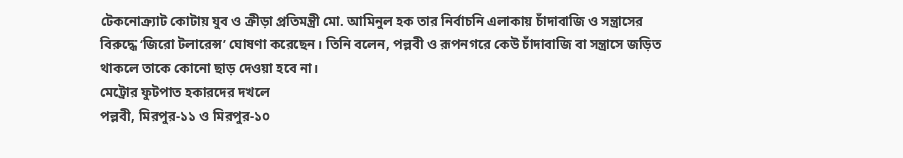টেকনোক্র্যাট কোটায় যুব ও ক্রীড়া প্রতিমন্ত্রী মো. আমিনুল হক তার নির্বাচনি এলাকায় চাঁদাবাজি ও সন্ত্রাসের বিরুদ্ধে ‘জিরো টলারেন্স’ ঘোষণা করেছেন। তিনি বলেন, পল্লবী ও রূপনগরে কেউ চাঁদাবাজি বা সন্ত্রাসে জড়িত থাকলে তাকে কোনো ছাড় দেওয়া হবে না।
মেট্রোর ফুটপাত হকারদের দখলে
পল্লবী, মিরপুর-১১ ও মিরপুর-১০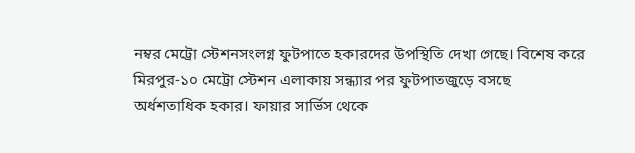নম্বর মেট্রো স্টেশনসংলগ্ন ফুটপাতে হকারদের উপস্থিতি দেখা গেছে। বিশেষ করে মিরপুর-১০ মেট্রো স্টেশন এলাকায় সন্ধ্যার পর ফুটপাতজুড়ে বসছে অর্ধশতাধিক হকার। ফায়ার সার্ভিস থেকে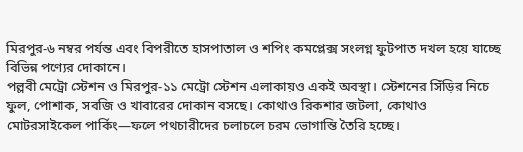মিরপুর-৬ নম্বর পর্যন্ত এবং বিপরীতে হাসপাতাল ও শপিং কমপ্লেক্স সংলগ্ন ফুটপাত দখল হয়ে যাচ্ছে বিভিন্ন পণ্যের দোকানে।
পল্লবী মেট্রো স্টেশন ও মিরপুর-১১ মেট্রো স্টেশন এলাকায়ও একই অবস্থা। স্টেশনের সিঁড়ির নিচে ফুল, পোশাক, সবজি ও খাবারের দোকান বসছে। কোথাও রিকশার জটলা, কোথাও মোটরসাইকেল পার্কিং—ফলে পথচারীদের চলাচলে চরম ভোগান্তি তৈরি হচ্ছে।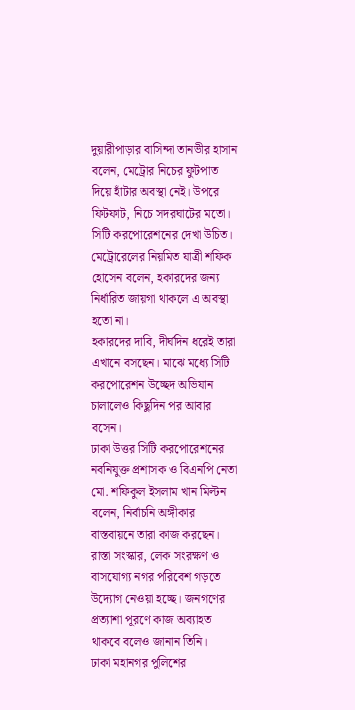দুয়ারীপাড়ার বাসিন্দা তানভীর হাসান বলেন, মেট্রোর নিচের ফুটপাত দিয়ে হাঁটার অবস্থা নেই। উপরে ফিটফাট, নিচে সদরঘাটের মতো। সিটি করপোরেশনের দেখা উচিত।
মেট্রোরেলের নিয়মিত যাত্রী শফিক হোসেন বলেন, হকারদের জন্য নির্ধারিত জায়গা থাকলে এ অবস্থা হতো না।
হকারদের দাবি, দীর্ঘদিন ধরেই তারা এখানে বসছেন। মাঝে মধ্যে সিটি করপোরেশন উচ্ছেদ অভিযান চালালেও কিছুদিন পর আবার বসেন।
ঢাকা উত্তর সিটি করপোরেশনের নবনিযুক্ত প্রশাসক ও বিএনপি নেতা মো. শফিকুল ইসলাম খান মিল্টন বলেন, নির্বাচনি অঙ্গীকার বাস্তবায়নে তারা কাজ করছেন। রাস্তা সংস্কার, লেক সংরক্ষণ ও বাসযোগ্য নগর পরিবেশ গড়তে উদ্যোগ নেওয়া হচ্ছে। জনগণের প্রত্যাশা পূরণে কাজ অব্যাহত থাকবে বলেও জানান তিনি।
ঢাকা মহানগর পুলিশের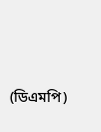(ডিএমপি)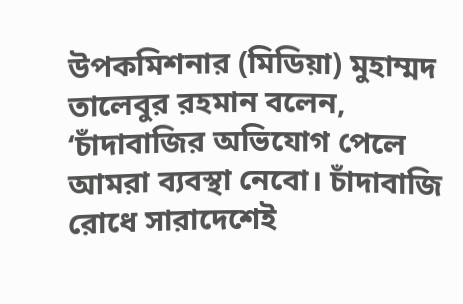উপকমিশনার (মিডিয়া) মুহাম্মদ তালেবুর রহমান বলেন, ‘চাঁদাবাজির অভিযোগ পেলে আমরা ব্যবস্থা নেবো। চাঁদাবাজি রোধে সারাদেশেই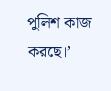পুলিশ কাজ করছে।’